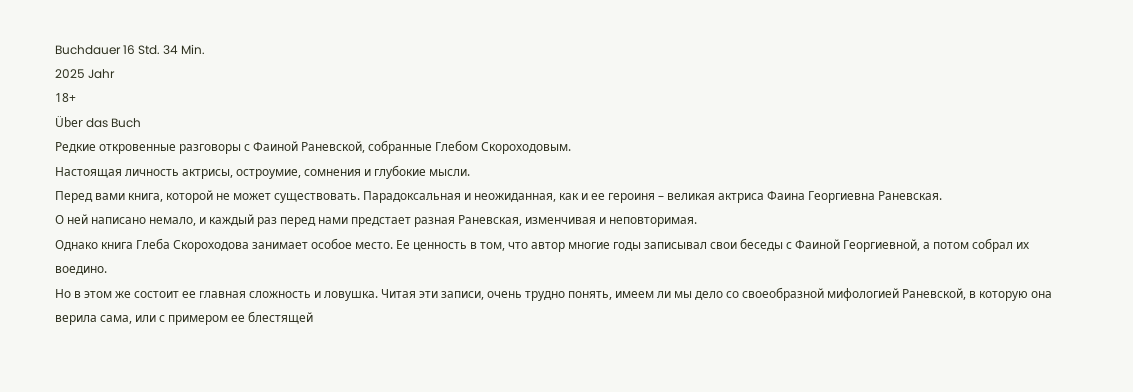Buchdauer 16 Std. 34 Min.
2025 Jahr
18+
Über das Buch
Редкие откровенные разговоры с Фаиной Раневской, собранные Глебом Скороходовым.
Настоящая личность актрисы, остроумие, сомнения и глубокие мысли.
Перед вами книга, которой не может существовать. Парадоксальная и неожиданная, как и ее героиня – великая актриса Фаина Георгиевна Раневская.
О ней написано немало, и каждый раз перед нами предстает разная Раневская, изменчивая и неповторимая.
Однако книга Глеба Скороходова занимает особое место. Ее ценность в том, что автор многие годы записывал свои беседы с Фаиной Георгиевной, а потом собрал их воедино.
Но в этом же состоит ее главная сложность и ловушка. Читая эти записи, очень трудно понять, имеем ли мы дело со своеобразной мифологией Раневской, в которую она верила сама, или с примером ее блестящей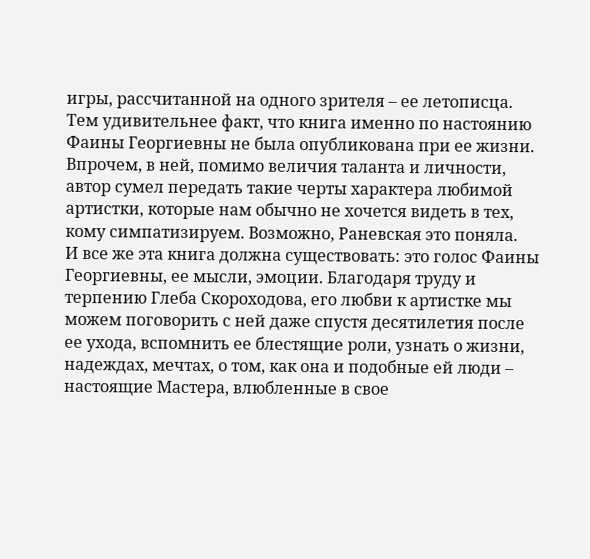игры, рассчитанной на одного зрителя – ее летописца. Тем удивительнее факт, что книга именно по настоянию Фаины Георгиевны не была опубликована при ее жизни.
Впрочем, в ней, помимо величия таланта и личности, автор сумел передать такие черты характера любимой артистки, которые нам обычно не хочется видеть в тех, кому симпатизируем. Возможно, Раневская это поняла.
И все же эта книга должна существовать: это голос Фаины Георгиевны, ее мысли, эмоции. Благодаря труду и терпению Глеба Скороходова, его любви к артистке мы можем поговорить с ней даже спустя десятилетия после ее ухода, вспомнить ее блестящие роли, узнать о жизни, надеждах, мечтах, о том, как она и подобные ей люди – настоящие Мастера, влюбленные в свое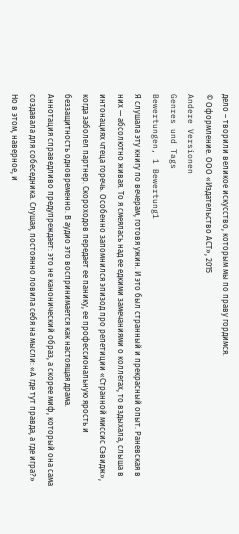дело – творили великое искусство, которым мы по праву гордимся.
© Оформление. ООО «Издательство АСТ», 2015
Andere Versionen
Genres und Tags
Bewertungen, 1 Bewertung1
Я слушала эту книгу по вечерам, готовя ужин. И это был странный и прекрасный опыт. Раневская в них — абсолютно живая. То я смеялась над ее едкими замечаниями о коллегах, то вздыхала, слыша в интонациях чтеца горечь. Особенно запомнился эпизод про репетиции «Странной миссис Сэвидж», когда заболел партнер. Скороходов передает ее панику, ее профессиональную ярость и беззащитность одновременно. В аудио это воспринимается как настоящая драма.
Аннотация справедливо предупреждает: это не канонический образ, а скорее миф, который она сама создавала для собеседника. Слушая, постоянно ловила себя на мысли: «А где тут правда, а где игра?» Но в этом, наверное, и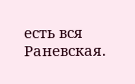есть вся Раневская.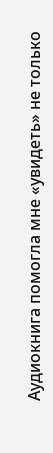Аудиокнига помогла мне «увидеть» не только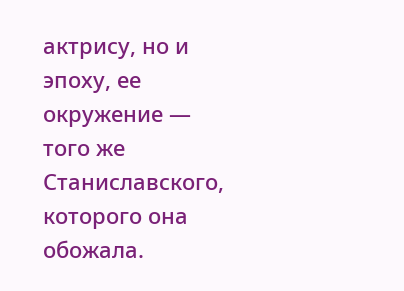актрису, но и эпоху, ее окружение — того же Станиславского, которого она обожала.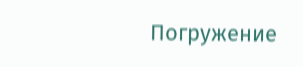Погружение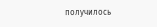получилось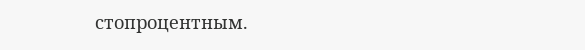стопроцентным.